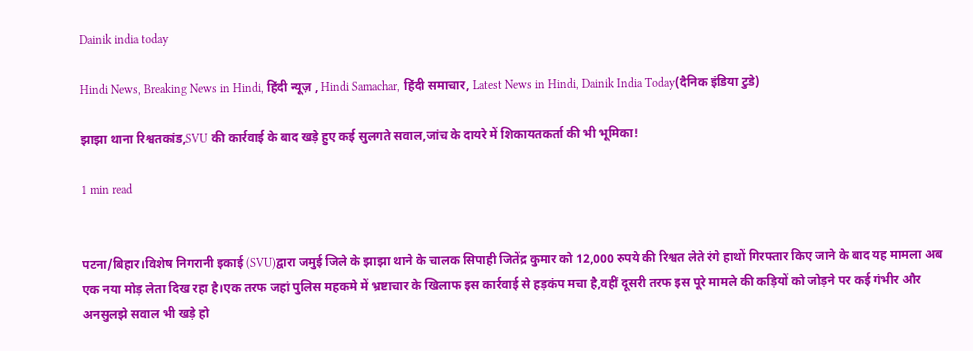Dainik india today

Hindi News, Breaking News in Hindi, हिंदी न्यूज़ , Hindi Samachar, हिंदी समाचार, Latest News in Hindi, Dainik India Today(दैनिक इंडिया टुडे)

झाझा थाना रिश्वतकांड,SVU की कार्रवाई के बाद खड़े हुए कई सुलगते सवाल,जांच के दायरे में शिकायतकर्ता की भी भूमिका!

1 min read


पटना/बिहार।विशेष निगरानी इकाई (SVU)द्वारा जमुई जिले के झाझा थाने के चालक सिपाही जितेंद्र कुमार को 12,000 रुपये की रिश्वत लेते रंगे हाथों गिरफ्तार किए जाने के बाद यह मामला अब एक नया मोड़ लेता दिख रहा है।एक तरफ जहां पुलिस महकमे में भ्रष्टाचार के खिलाफ इस कार्रवाई से हड़कंप मचा है,वहीं दूसरी तरफ इस पूरे मामले की कड़ियों को जोड़ने पर कई गंभीर और अनसुलझे सवाल भी खड़े हो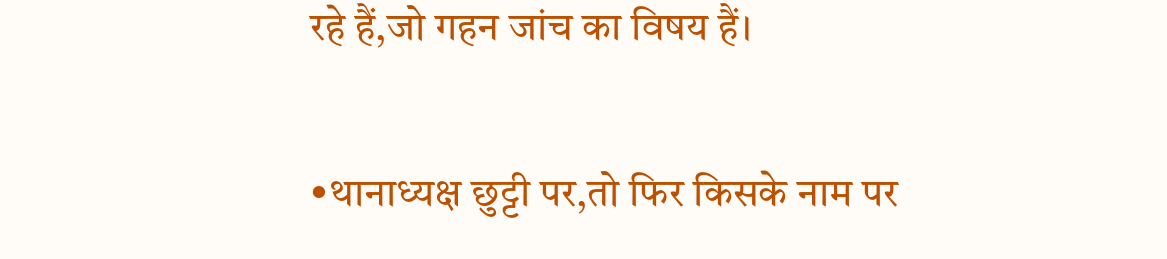रहे हैं,जो गहन जांच का विषय हैं।

•थानाध्यक्ष छुट्टी पर,तो फिर किसके नाम पर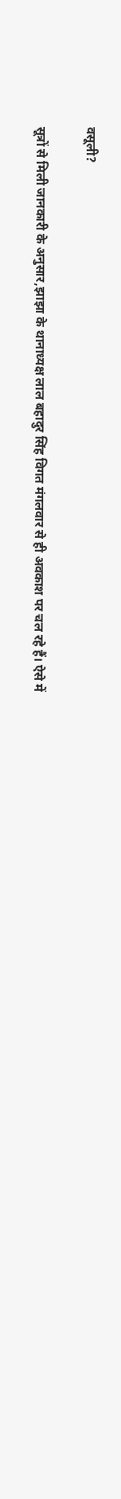वसूली?

सूत्रों से मिली जानकारी के अनुसार,झाझा के थानाध्यक्ष लाल बहादुर सिंह विगत मंगलवार से ही अवकाश पर चल रहे हैं। ऐसे में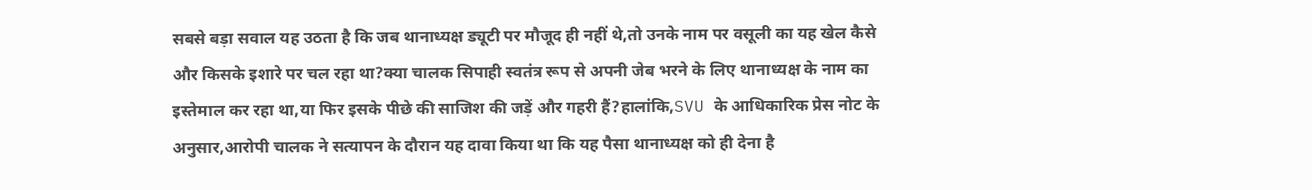सबसे बड़ा सवाल यह उठता है कि जब थानाध्यक्ष ड्यूटी पर मौजूद ही नहीं थे,तो उनके नाम पर वसूली का यह खेल कैसे और किसके इशारे पर चल रहा था?क्या चालक सिपाही स्वतंत्र रूप से अपनी जेब भरने के लिए थानाध्यक्ष के नाम का इस्तेमाल कर रहा था,या फिर इसके पीछे की साजिश की जड़ें और गहरी हैं?हालांकि,SVU के आधिकारिक प्रेस नोट के अनुसार,आरोपी चालक ने सत्यापन के दौरान यह दावा किया था कि यह पैसा थानाध्यक्ष को ही देना है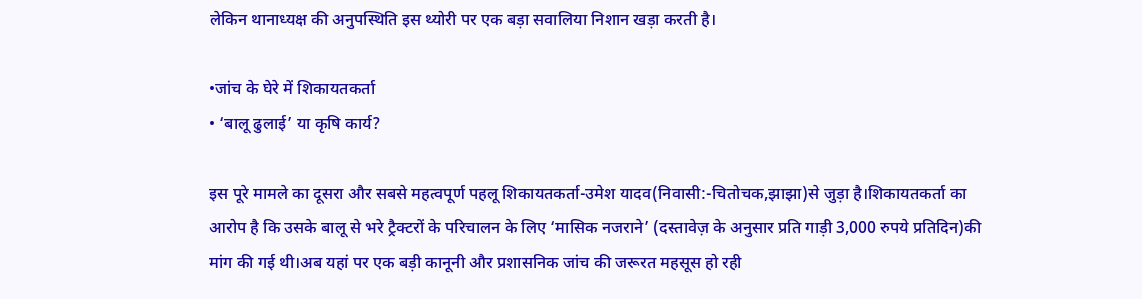लेकिन थानाध्यक्ष की अनुपस्थिति इस थ्योरी पर एक बड़ा सवालिया निशान खड़ा करती है।

•जांच के घेरे में शिकायतकर्ता
• ‘बालू ढुलाई’ या कृषि कार्य?

इस पूरे मामले का दूसरा और सबसे महत्वपूर्ण पहलू शिकायतकर्ता-उमेश यादव(निवासी:-चितोचक,झाझा)से जुड़ा है।शिकायतकर्ता का आरोप है कि उसके बालू से भरे ट्रैक्टरों के परिचालन के लिए ‘मासिक नजराने’ (दस्तावेज़ के अनुसार प्रति गाड़ी 3,000 रुपये प्रतिदिन)की मांग की गई थी।अब यहां पर एक बड़ी कानूनी और प्रशासनिक जांच की जरूरत महसूस हो रही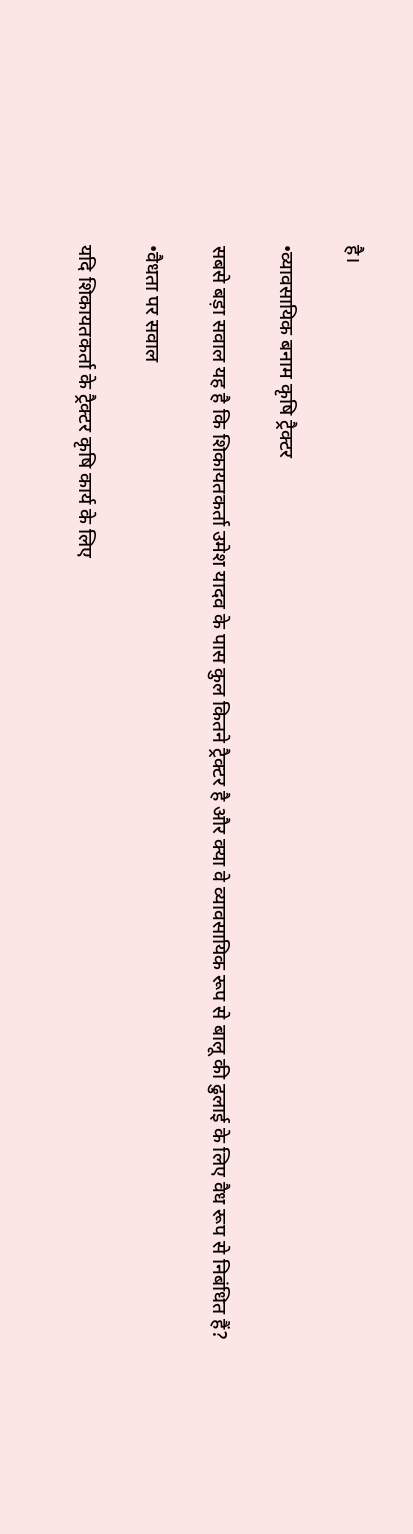है।

•व्यावसायिक बनाम कृषि ट्रैक्टर

सबसे बड़ा सवाल यह है कि शिकायतकर्ता उमेश यादव के पास कुल कितने ट्रैक्टर है और क्या वे व्यावसायिक रूप से बालू की ढुलाई के लिए वैध रूप से निबंधित हैं?

•वैधता पर सवाल

यदि शिकायतकर्ता के ट्रैक्टर कृषि कार्य के लिए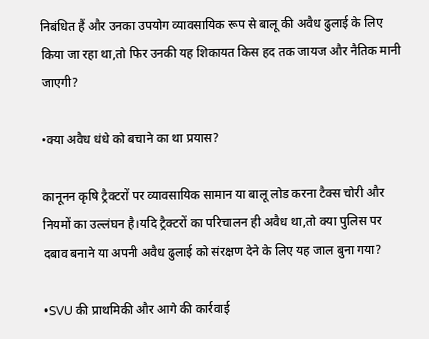निबंधित हैं और उनका उपयोग व्यावसायिक रूप से बालू की अवैध ढुलाई के लिए किया जा रहा था,तो फिर उनकी यह शिकायत किस हद तक जायज और नैतिक मानी जाएगी?

•क्या अवैध धंधे को बचाने का था प्रयास?

कानूनन कृषि ट्रैक्टरों पर व्यावसायिक सामान या बालू लोड करना टैक्स चोरी और नियमों का उल्लंघन है।यदि ट्रैक्टरों का परिचालन ही अवैध था,तो क्या पुलिस पर दबाव बनाने या अपनी अवैध ढुलाई को संरक्षण देने के लिए यह जाल बुना गया?

•SVU की प्राथमिकी और आगे की कार्रवाई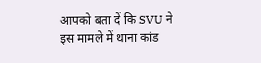आपको बता दें कि SVU ने इस मामले में थाना कांड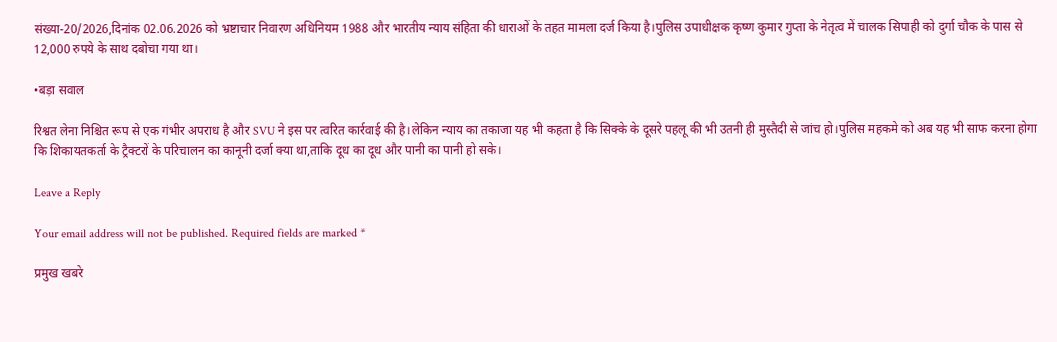संख्या-20/2026,दिनांक 02.06.2026 को भ्रष्टाचार निवारण अधिनियम 1988 और भारतीय न्याय संहिता की धाराओं के तहत मामला दर्ज किया है।पुलिस उपाधीक्षक कृष्ण कुमार गुप्ता के नेतृत्व में चालक सिपाही को दुर्गा चौक के पास से 12,000 रुपये के साथ दबोचा गया था।

•बड़ा सवाल

रिश्वत लेना निश्चित रूप से एक गंभीर अपराध है और SVU ने इस पर त्वरित कार्रवाई की है।लेकिन न्याय का तकाजा यह भी कहता है कि सिक्के के दूसरे पहलू की भी उतनी ही मुस्तैदी से जांच हो।पुलिस महकमे को अब यह भी साफ करना होगा कि शिकायतकर्ता के ट्रैक्टरों के परिचालन का कानूनी दर्जा क्या था,ताकि दूध का दूध और पानी का पानी हो सके।

Leave a Reply

Your email address will not be published. Required fields are marked *

प्रमुख खबरे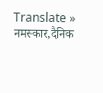Translate »
नमस्कार,दैनिक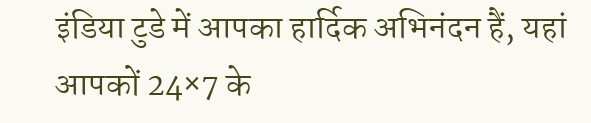इंडिया टुडे में आपका हार्दिक अभिनंदन हैं, यहां आपकों 24×7 के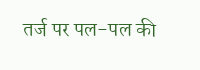तर्ज पर पल-पल की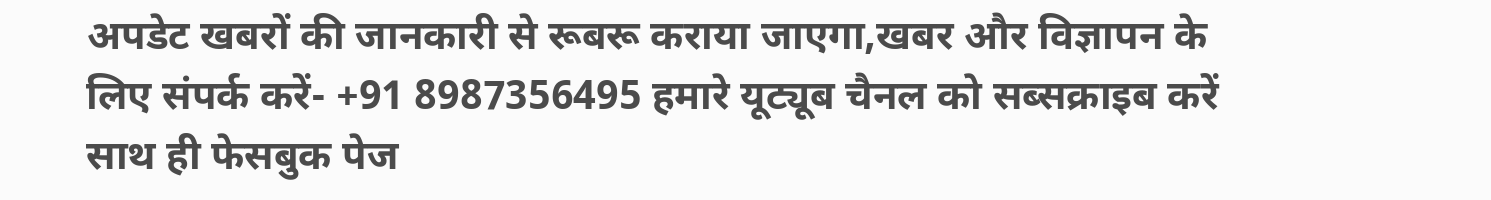अपडेट खबरों की जानकारी से रूबरू कराया जाएगा,खबर और विज्ञापन के लिए संपर्क करें- +91 8987356495 हमारे यूट्यूब चैनल को सब्सक्राइब करें साथ ही फेसबुक पेज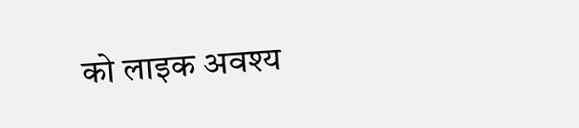को लाइक अवश्य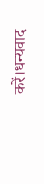करें।धन्यवाद